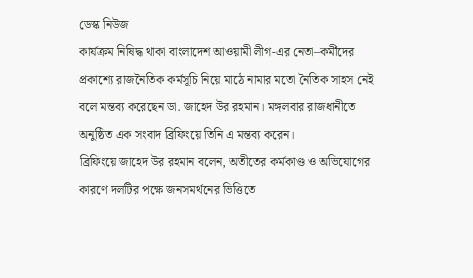ডেস্ক নিউজ
কার্যক্রম নিষিদ্ধ থাকা বাংলাদেশ আওয়ামী লীগ-এর নেতা–কর্মীদের প্রকাশ্যে রাজনৈতিক কর্মসূচি নিয়ে মাঠে নামার মতো নৈতিক সাহস নেই বলে মন্তব্য করেছেন ডা. জাহেদ উর রহমান। মঙ্গলবার রাজধানীতে অনুষ্ঠিত এক সংবাদ ব্রিফিংয়ে তিনি এ মন্তব্য করেন।
ব্রিফিংয়ে জাহেদ উর রহমান বলেন, অতীতের কর্মকাণ্ড ও অভিযোগের কারণে দলটির পক্ষে জনসমর্থনের ভিত্তিতে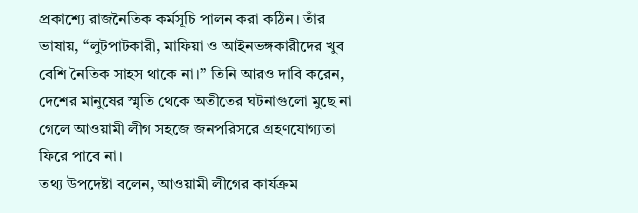প্রকাশ্যে রাজনৈতিক কর্মসূচি পালন করা কঠিন। তাঁর ভাষায়, “লুটপাটকারী, মাফিয়া ও আইনভঙ্গকারীদের খুব বেশি নৈতিক সাহস থাকে না।” তিনি আরও দাবি করেন, দেশের মানুষের স্মৃতি থেকে অতীতের ঘটনাগুলো মুছে না গেলে আওয়ামী লীগ সহজে জনপরিসরে গ্রহণযোগ্যতা ফিরে পাবে না।
তথ্য উপদেষ্টা বলেন, আওয়ামী লীগের কার্যক্রম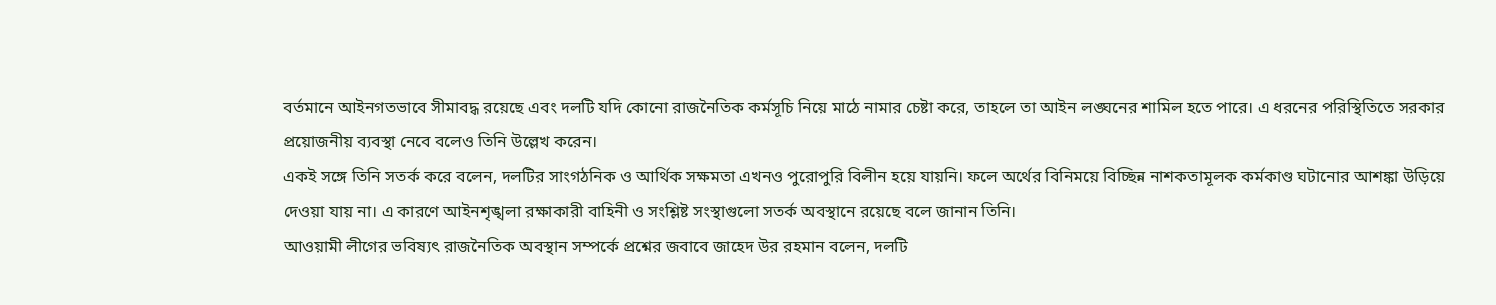বর্তমানে আইনগতভাবে সীমাবদ্ধ রয়েছে এবং দলটি যদি কোনো রাজনৈতিক কর্মসূচি নিয়ে মাঠে নামার চেষ্টা করে, তাহলে তা আইন লঙ্ঘনের শামিল হতে পারে। এ ধরনের পরিস্থিতিতে সরকার প্রয়োজনীয় ব্যবস্থা নেবে বলেও তিনি উল্লেখ করেন।
একই সঙ্গে তিনি সতর্ক করে বলেন, দলটির সাংগঠনিক ও আর্থিক সক্ষমতা এখনও পুরোপুরি বিলীন হয়ে যায়নি। ফলে অর্থের বিনিময়ে বিচ্ছিন্ন নাশকতামূলক কর্মকাণ্ড ঘটানোর আশঙ্কা উড়িয়ে দেওয়া যায় না। এ কারণে আইনশৃঙ্খলা রক্ষাকারী বাহিনী ও সংশ্লিষ্ট সংস্থাগুলো সতর্ক অবস্থানে রয়েছে বলে জানান তিনি।
আওয়ামী লীগের ভবিষ্যৎ রাজনৈতিক অবস্থান সম্পর্কে প্রশ্নের জবাবে জাহেদ উর রহমান বলেন, দলটি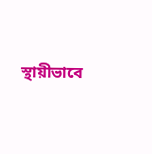স্থায়ীভাবে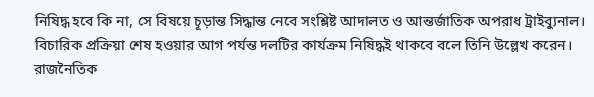নিষিদ্ধ হবে কি না, সে বিষয়ে চূড়ান্ত সিদ্ধান্ত নেবে সংশ্লিষ্ট আদালত ও আন্তর্জাতিক অপরাধ ট্রাইব্যুনাল। বিচারিক প্রক্রিয়া শেষ হওয়ার আগ পর্যন্ত দলটির কার্যক্রম নিষিদ্ধই থাকবে বলে তিনি উল্লেখ করেন।
রাজনৈতিক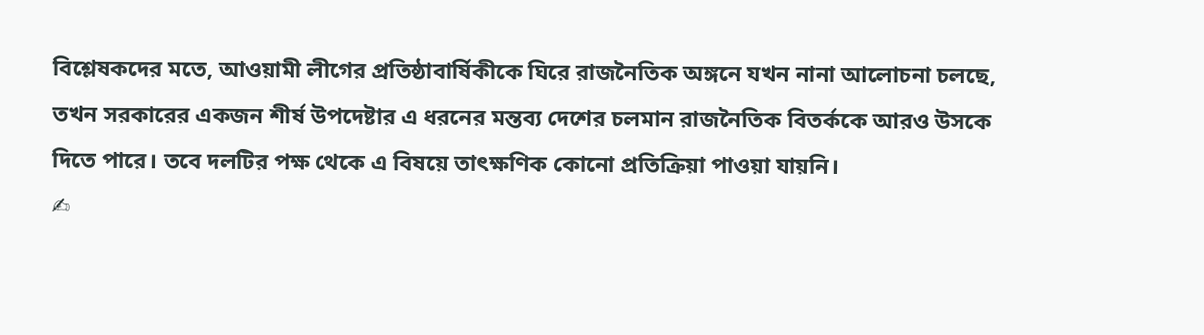বিশ্লেষকদের মতে, আওয়ামী লীগের প্রতিষ্ঠাবার্ষিকীকে ঘিরে রাজনৈতিক অঙ্গনে যখন নানা আলোচনা চলছে, তখন সরকারের একজন শীর্ষ উপদেষ্টার এ ধরনের মন্তব্য দেশের চলমান রাজনৈতিক বিতর্ককে আরও উসকে দিতে পারে। তবে দলটির পক্ষ থেকে এ বিষয়ে তাৎক্ষণিক কোনো প্রতিক্রিয়া পাওয়া যায়নি।
✍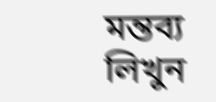মন্তব্য লিখুন